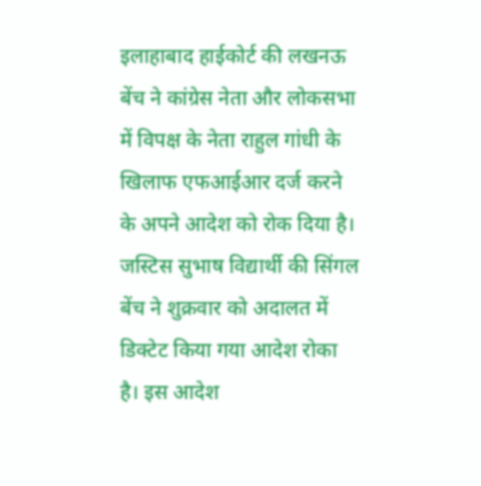इलाहाबाद हाईकोर्ट की लखनऊ बेंच ने कांग्रेस नेता और लोकसभा में विपक्ष के नेता राहुल गांधी के खिलाफ एफआईआर दर्ज करने के अपने आदेश को रोक दिया है। जस्टिस सुभाष विद्यार्थी की सिंगल बेंच ने शुक्रवार को अदालत में डिक्टेट किया गया आदेश रोका है। इस आदेश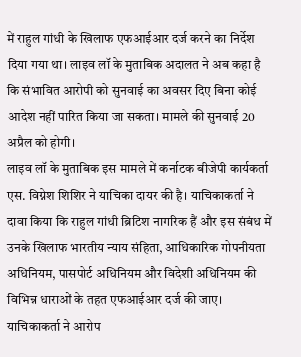में राहुल गांधी के खिलाफ एफआईआर दर्ज करने का निर्देश दिया गया था। लाइव लॉ के मुताबिक अदालत ने अब कहा है कि संभावित आरोपी को सुनवाई का अवसर दिए बिना कोई आदेश नहीं पारित किया जा सकता। मामले की सुनवाई 20 अप्रैल को होगी।
लाइव लॉ के मुताबिक इस मामले में कर्नाटक बीजेपी कार्यकर्ता एस. विग्नेश शिशिर ने याचिका दायर की है। याचिकाकर्ता ने दावा किया कि राहुल गांधी ब्रिटिश नागरिक हैं और इस संबंध में उनके खिलाफ भारतीय न्याय संहिता, आधिकारिक गोपनीयता अधिनियम, पासपोर्ट अधिनियम और विदेशी अधिनियम की विभिन्न धाराओं के तहत एफआईआर दर्ज की जाए। याचिकाकर्ता ने आरोप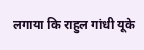लगाया कि राहुल गांधी यूके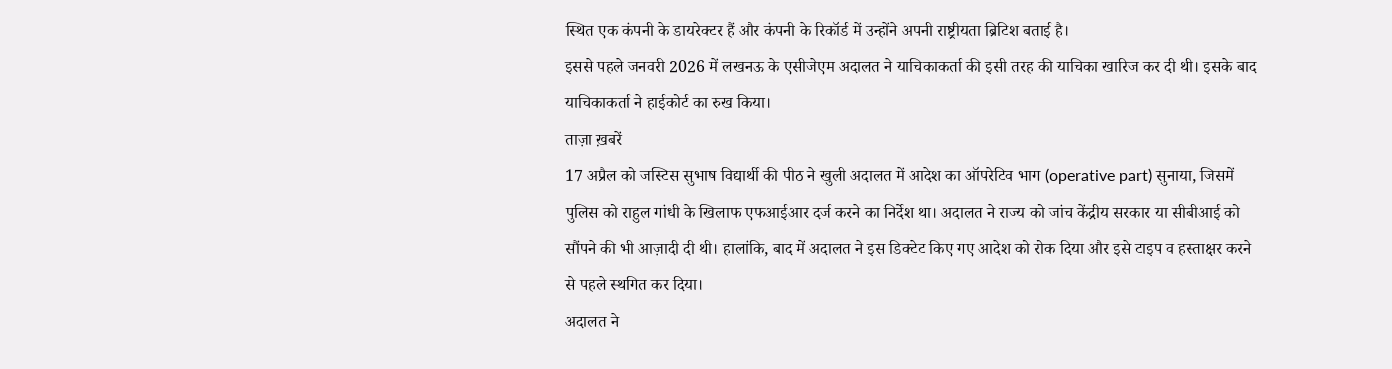स्थित एक कंपनी के डायरेक्टर हैं और कंपनी के रिकॉर्ड में उन्होंने अपनी राष्ट्रीयता ब्रिटिश बताई है।
इससे पहले जनवरी 2026 में लखनऊ के एसीजेएम अदालत ने याचिकाकर्ता की इसी तरह की याचिका खारिज कर दी थी। इसके बाद याचिकाकर्ता ने हाईकोर्ट का रुख किया।
ताज़ा ख़बरें
17 अप्रैल को जस्टिस सुभाष विद्यार्थी की पीठ ने खुली अदालत में आदेश का ऑपरेटिव भाग (operative part) सुनाया, जिसमें पुलिस को राहुल गांधी के खिलाफ एफआईआर दर्ज करने का निर्देश था। अदालत ने राज्य को जांच केंद्रीय सरकार या सीबीआई को सौंपने की भी आज़ादी दी थी। हालांकि, बाद में अदालत ने इस डिक्टेट किए गए आदेश को रोक दिया और इसे टाइप व हस्ताक्षर करने से पहले स्थगित कर दिया।
अदालत ने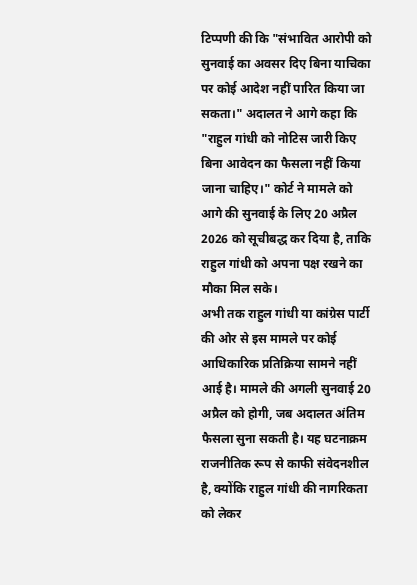टिप्पणी की कि "संभावित आरोपी को सुनवाई का अवसर दिए बिना याचिका पर कोई आदेश नहीं पारित किया जा सकता।" अदालत ने आगे कहा कि "राहुल गांधी को नोटिस जारी किए बिना आवेदन का फैसला नहीं किया जाना चाहिए।" कोर्ट ने मामले को आगे की सुनवाई के लिए 20 अप्रैल 2026 को सूचीबद्ध कर दिया है, ताकि राहुल गांधी को अपना पक्ष रखने का मौका मिल सके।
अभी तक राहुल गांधी या कांग्रेस पार्टी की ओर से इस मामले पर कोई आधिकारिक प्रतिक्रिया सामने नहीं आई है। मामले की अगली सुनवाई 20 अप्रैल को होगी, जब अदालत अंतिम फैसला सुना सकती है। यह घटनाक्रम राजनीतिक रूप से काफी संवेदनशील है, क्योंकि राहुल गांधी की नागरिकता को लेकर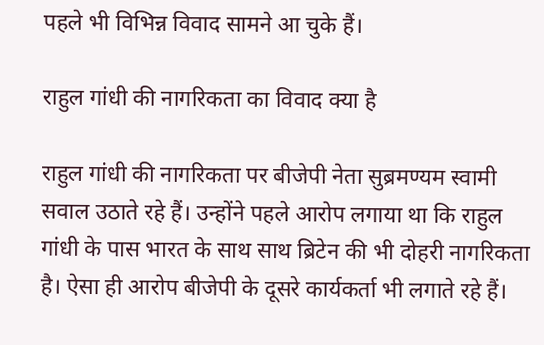पहले भी विभिन्न विवाद सामने आ चुके हैं।

राहुल गांधी की नागरिकता का विवाद क्या है

राहुल गांधी की नागरिकता पर बीजेपी नेता सुब्रमण्यम स्वामी सवाल उठाते रहे हैं। उन्होंने पहले आरोप लगाया था कि राहुल गांधी के पास भारत के साथ साथ ब्रिटेन की भी दोहरी नागरिकता है। ऐसा ही आरोप बीजेपी के दूसरे कार्यकर्ता भी लगाते रहे हैं।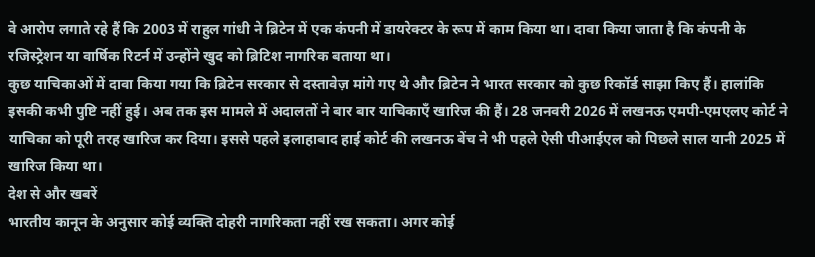वे आरोप लगाते रहे हैं कि 2003 में राहुल गांधी ने ब्रिटेन में एक कंपनी में डायरेक्टर के रूप में काम किया था। दावा किया जाता है कि कंपनी के रजिस्ट्रेशन या वार्षिक रिटर्न में उन्होंने खुद को ब्रिटिश नागरिक बताया था।
कुछ याचिकाओं में दावा किया गया कि ब्रिटेन सरकार से दस्तावेज़ मांगे गए थे और ब्रिटेन ने भारत सरकार को कुछ रिकॉर्ड साझा किए हैं। हालांकि इसकी कभी पुष्टि नहीं हुई। अब तक इस मामले में अदालतों ने बार बार याचिकाएँ खारिज की हैं। 28 जनवरी 2026 में लखनऊ एमपी-एमएलए कोर्ट ने याचिका को पूरी तरह खारिज कर दिया। इससे पहले इलाहाबाद हाई कोर्ट की लखनऊ बेंच ने भी पहले ऐसी पीआईएल को पिछले साल यानी 2025 में खारिज किया था।
देश से और खबरें
भारतीय कानून के अनुसार कोई व्यक्ति दोहरी नागरिकता नहीं रख सकता। अगर कोई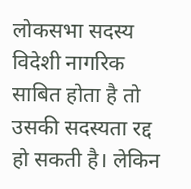लोकसभा सदस्य विदेशी नागरिक साबित होता है तो उसकी सदस्यता रद्द हो सकती है। लेकिन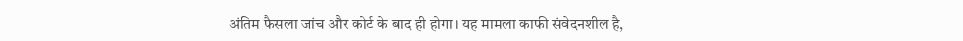अंतिम फैसला जांच और कोर्ट के बाद ही होगा। यह मामला काफी संवेदनशील है,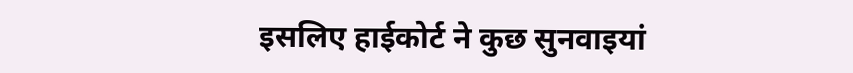इसलिए हाईकोर्ट ने कुछ सुनवाइयां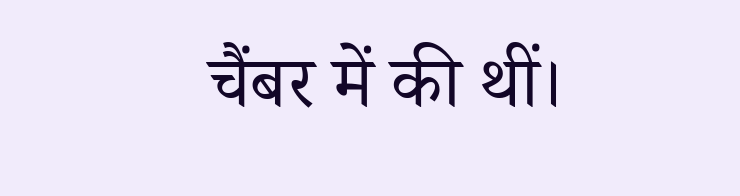चैंबर में की थीं।